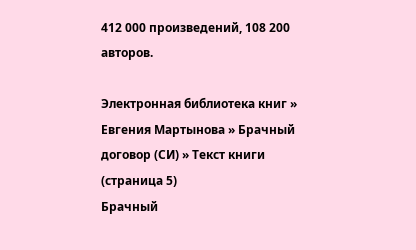412 000 произведений, 108 200 авторов.

Электронная библиотека книг » Евгения Мартынова » Брачный договор (СИ) » Текст книги (страница 5)
Брачный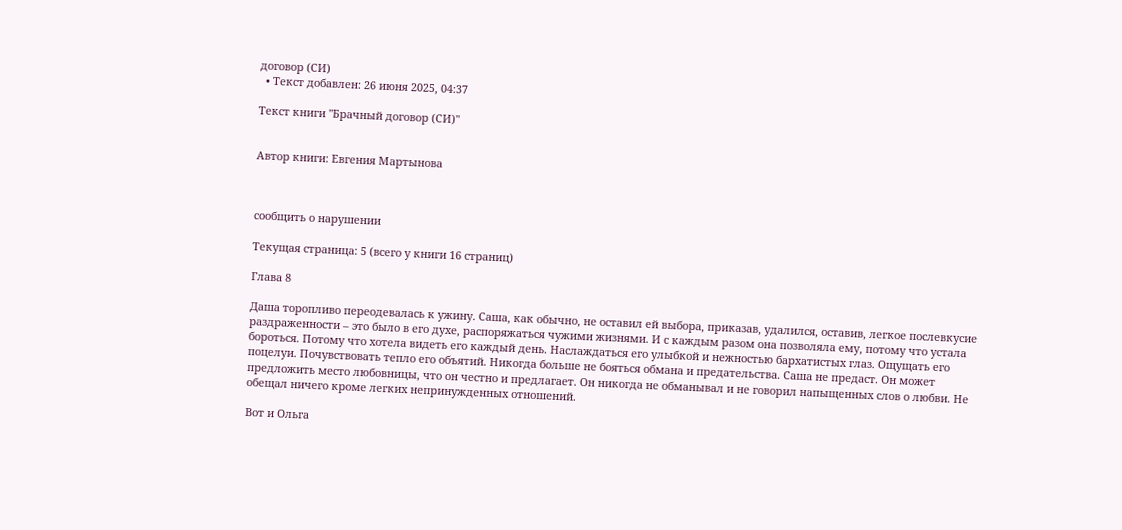договор (СИ)
  • Текст добавлен: 26 июня 2025, 04:37

Текст книги "Брачный договор (СИ)"


Автор книги: Евгения Мартынова



сообщить о нарушении

Текущая страница: 5 (всего у книги 16 страниц)

Глава 8

Даша торопливо переодевалась к ужину. Саша, как обычно, не оставил ей выбора, приказав, удалился, оставив, легкое послевкусие раздраженности – это было в его духе, распоряжаться чужими жизнями. И с каждым разом она позволяла ему, потому что устала бороться. Потому что хотела видеть его каждый день. Наслаждаться его улыбкой и нежностью бархатистых глаз. Ощущать его поцелуи. Почувствовать тепло его объятий. Никогда больше не бояться обмана и предательства. Саша не предаст. Он может предложить место любовницы, что он честно и предлагает. Он никогда не обманывал и не говорил напыщенных слов о любви. Не обещал ничего кроме легких непринужденных отношений.

Вот и Ольга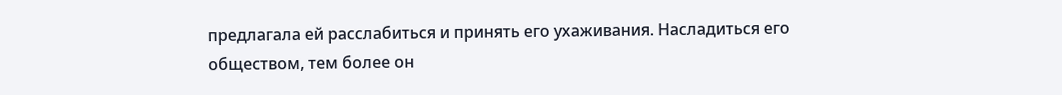предлагала ей расслабиться и принять его ухаживания. Насладиться его обществом, тем более он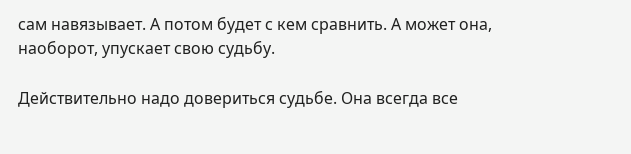сам навязывает. А потом будет с кем сравнить. А может она, наоборот, упускает свою судьбу.

Действительно надо довериться судьбе. Она всегда все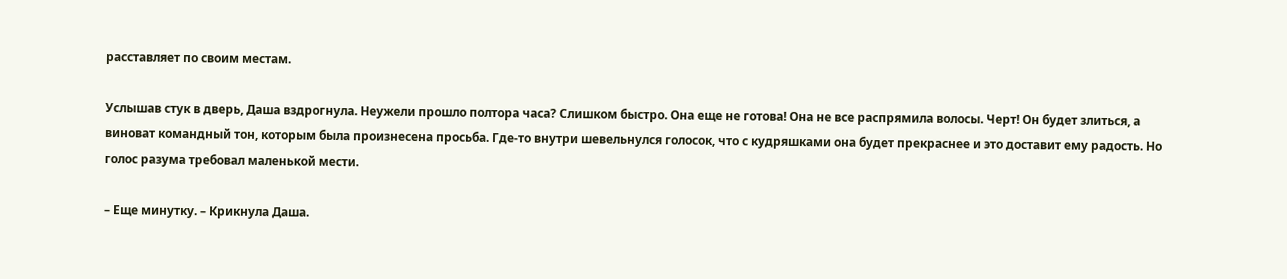расставляет по своим местам.

Услышав стук в дверь, Даша вздрогнула. Неужели прошло полтора часа? Слишком быстро. Она еще не готова! Она не все распрямила волосы. Черт! Он будет злиться, а виноват командный тон, которым была произнесена просьба. Где-то внутри шевельнулся голосок, что с кудряшками она будет прекраснее и это доставит ему радость. Но голос разума требовал маленькой мести.

– Еще минутку. – Крикнула Даша.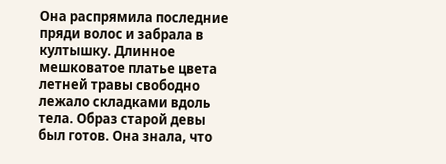Она распрямила последние пряди волос и забрала в култышку. Длинное мешковатое платье цвета летней травы свободно лежало складками вдоль тела. Образ старой девы был готов. Она знала, что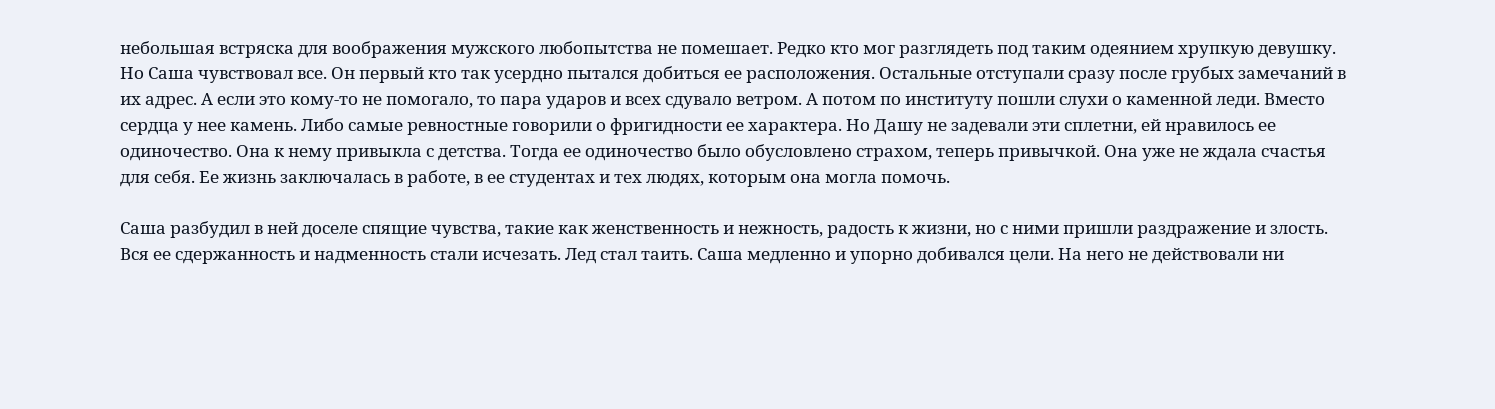небольшая встряска для воображения мужского любопытства не помешает. Редко кто мог разглядеть под таким одеянием хрупкую девушку. Но Саша чувствовал все. Он первый кто так усердно пытался добиться ее расположения. Остальные отступали сразу после грубых замечаний в их адрес. А если это кому-то не помогало, то пара ударов и всех сдувало ветром. А потом по институту пошли слухи о каменной леди. Вместо сердца у нее камень. Либо самые ревностные говорили о фригидности ее характера. Но Дашу не задевали эти сплетни, ей нравилось ее одиночество. Она к нему привыкла с детства. Тогда ее одиночество было обусловлено страхом, теперь привычкой. Она уже не ждала счастья для себя. Ее жизнь заключалась в работе, в ее студентах и тех людях, которым она могла помочь.

Саша разбудил в ней доселе спящие чувства, такие как женственность и нежность, радость к жизни, но с ними пришли раздражение и злость. Вся ее сдержанность и надменность стали исчезать. Лед стал таить. Саша медленно и упорно добивался цели. На него не действовали ни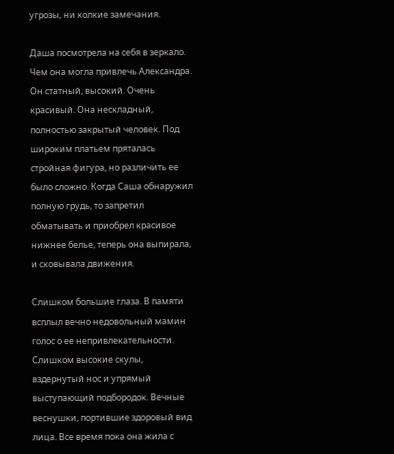угрозы, ни колкие замечания.

Даша посмотрела на себя в зеркало. Чем она могла привлечь Александра. Он статный, высокий. Очень красивый. Она нескладный, полностью закрытый человек. Под широким платьем пряталась стройная фигура, но различить ее было сложно. Когда Саша обнаружил полную грудь, то запретил обматывать и приобрел красивое нижнее белье, теперь она выпирала, и сковывала движения.

Слишком большие глаза. В памяти всплыл вечно недовольный мамин голос о ее непривлекательности. Слишком высокие скулы, вздернутый нос и упрямый выступающий подбородок. Вечные веснушки, портившие здоровый вид лица. Все время пока она жила с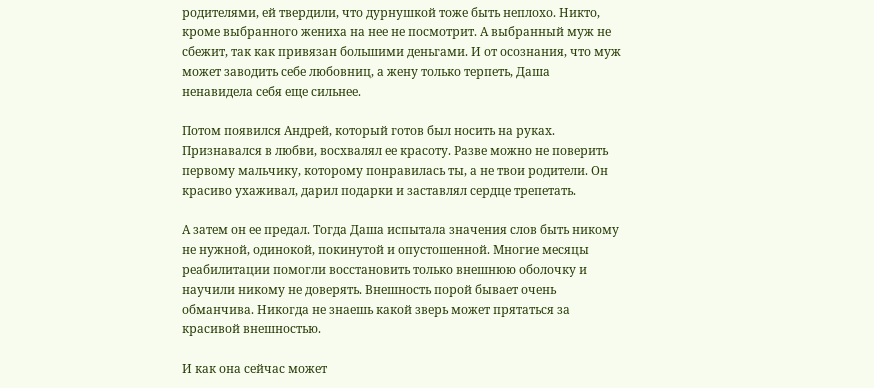родителями, ей твердили, что дурнушкой тоже быть неплохо. Никто, кроме выбранного жениха на нее не посмотрит. А выбранный муж не сбежит, так как привязан большими деньгами. И от осознания, что муж может заводить себе любовниц, а жену только терпеть, Даша ненавидела себя еще сильнее.

Потом появился Андрей, который готов был носить на руках. Признавался в любви, восхвалял ее красоту. Разве можно не поверить первому мальчику, которому понравилась ты, а не твои родители. Он красиво ухаживал, дарил подарки и заставлял сердце трепетать.

А затем он ее предал. Тогда Даша испытала значения слов быть никому не нужной, одинокой, покинутой и опустошенной. Многие месяцы реабилитации помогли восстановить только внешнюю оболочку и научили никому не доверять. Внешность порой бывает очень обманчива. Никогда не знаешь какой зверь может прятаться за красивой внешностью.

И как она сейчас может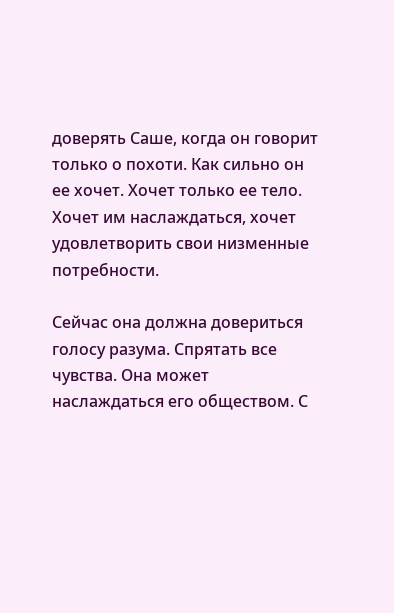доверять Саше, когда он говорит только о похоти. Как сильно он ее хочет. Хочет только ее тело. Хочет им наслаждаться, хочет удовлетворить свои низменные потребности.

Сейчас она должна довериться голосу разума. Спрятать все чувства. Она может наслаждаться его обществом. С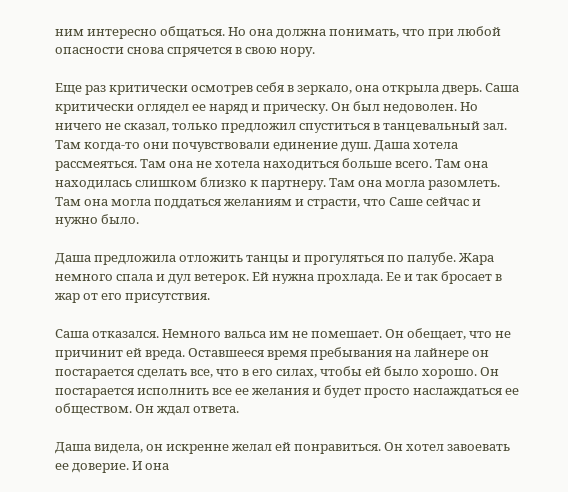ним интересно общаться. Но она должна понимать, что при любой опасности снова спрячется в свою нору.

Еще раз критически осмотрев себя в зеркало, она открыла дверь. Саша критически оглядел ее наряд и прическу. Он был недоволен. Но ничего не сказал, только предложил спуститься в танцевальный зал. Там когда-то они почувствовали единение душ. Даша хотела рассмеяться. Там она не хотела находиться больше всего. Там она находилась слишком близко к партнеру. Там она могла разомлеть. Там она могла поддаться желаниям и страсти, что Саше сейчас и нужно было.

Даша предложила отложить танцы и прогуляться по палубе. Жара немного спала и дул ветерок. Ей нужна прохлада. Ее и так бросает в жар от его присутствия.

Саша отказался. Немного вальса им не помешает. Он обещает, что не причинит ей вреда. Оставшееся время пребывания на лайнере он постарается сделать все, что в его силах, чтобы ей было хорошо. Он постарается исполнить все ее желания и будет просто наслаждаться ее обществом. Он ждал ответа.

Даша видела, он искренне желал ей понравиться. Он хотел завоевать ее доверие. И она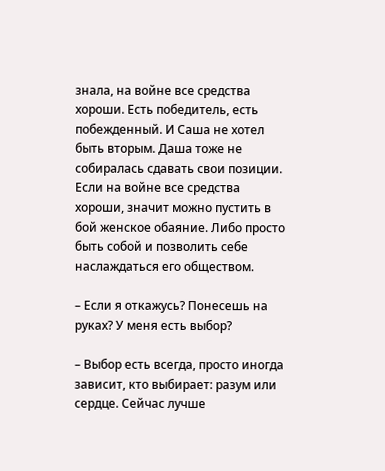знала, на войне все средства хороши. Есть победитель, есть побежденный. И Саша не хотел быть вторым. Даша тоже не собиралась сдавать свои позиции. Если на войне все средства хороши, значит можно пустить в бой женское обаяние. Либо просто быть собой и позволить себе наслаждаться его обществом.

– Если я откажусь? Понесешь на руках? У меня есть выбор?

– Выбор есть всегда, просто иногда зависит, кто выбирает: разум или сердце. Сейчас лучше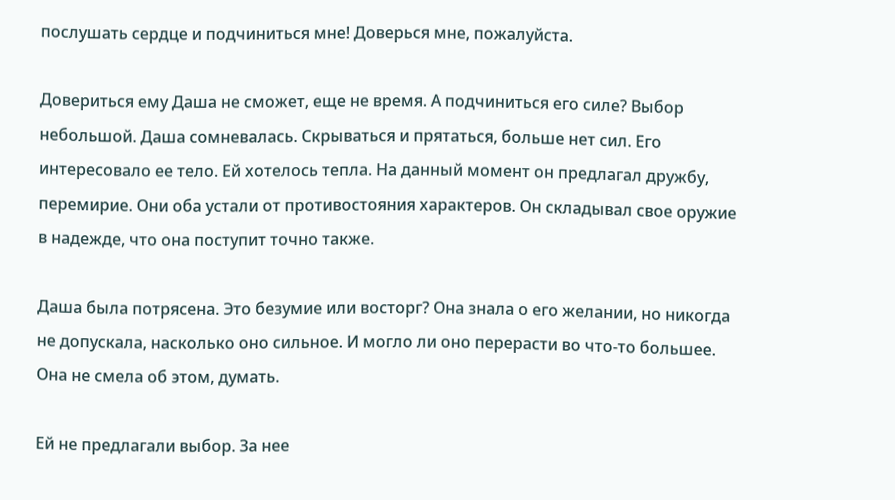послушать сердце и подчиниться мне! Доверься мне, пожалуйста.

Довериться ему Даша не сможет, еще не время. А подчиниться его силе? Выбор небольшой. Даша сомневалась. Скрываться и прятаться, больше нет сил. Его интересовало ее тело. Ей хотелось тепла. На данный момент он предлагал дружбу, перемирие. Они оба устали от противостояния характеров. Он складывал свое оружие в надежде, что она поступит точно также.

Даша была потрясена. Это безумие или восторг? Она знала о его желании, но никогда не допускала, насколько оно сильное. И могло ли оно перерасти во что-то большее. Она не смела об этом, думать.

Ей не предлагали выбор. За нее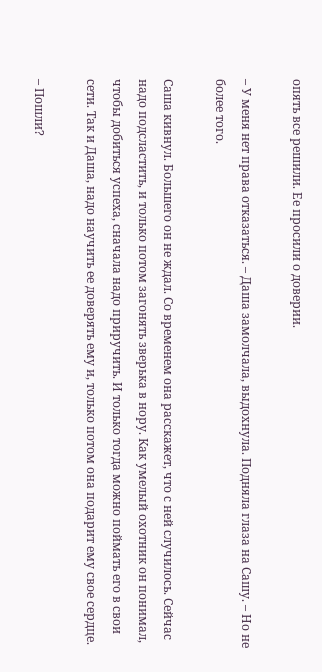опять все решили. Ее просили о доверии.

– У меня нет права отказаться. – Даша замолчала, выдохнула. Подняла глаза на Сашу. – Но не более того.

Саша кивнул. Большего он не ждал. Со временем она расскажет, что с ней случилось. Сейчас надо подсластить, и только потом загонять зверька в нору. Как умелый охотник он понимал, чтобы добиться успеха, сначала надо приручить. И только тогда можно поймать его в свои сети. Так и Даша, надо научить ее доверять ему и, только потом она подарит ему свое сердце.

– Пошли?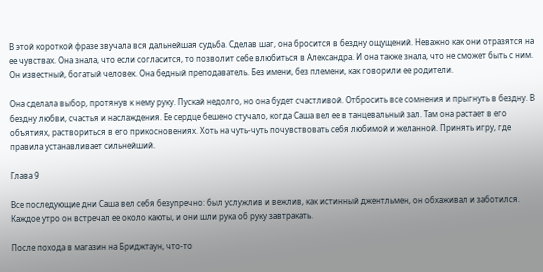В этой короткой фразе звучала вся дальнейшая судьба. Сделав шаг, она бросится в бездну ощущений. Неважно как они отразятся на ее чувствах. Она знала, что если согласится, то позволит себе влюбиться в Александра. И она также знала, что не сможет быть с ним. Он известный, богатый человек. Она бедный преподаватель. Без имени, без племени, как говорили ее родители.

Она сделала выбор, протянув к нему руку. Пускай недолго, но она будет счастливой. Отбросить все сомнения и прыгнуть в бездну. В бездну любви, счастья и наслаждения. Ее сердце бешено стучало, когда Саша вел ее в танцевальный зал. Там она растает в его объятиях, раствориться в его прикосновениях. Хоть на чуть-чуть почувствовать себя любимой и желанной. Принять игру, где правила устанавливает сильнейший.

Глава 9

Все последующие дни Саша вел себя безупречно: был услужлив и вежлив, как истинный джентльмен, он обхаживал и заботился. Каждое утро он встречал ее около каюты, и они шли рука об руку завтракать.

После похода в магазин на Бриджтаун, что-то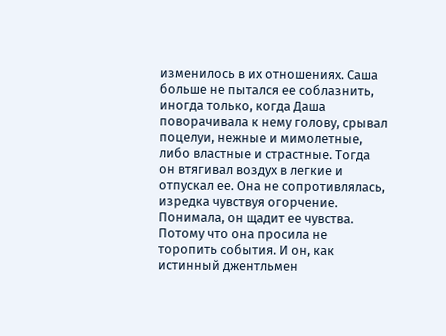изменилось в их отношениях. Саша больше не пытался ее соблазнить, иногда только, когда Даша поворачивала к нему голову, срывал поцелуи, нежные и мимолетные, либо властные и страстные. Тогда он втягивал воздух в легкие и отпускал ее. Она не сопротивлялась, изредка чувствуя огорчение. Понимала, он щадит ее чувства. Потому что она просила не торопить события. И он, как истинный джентльмен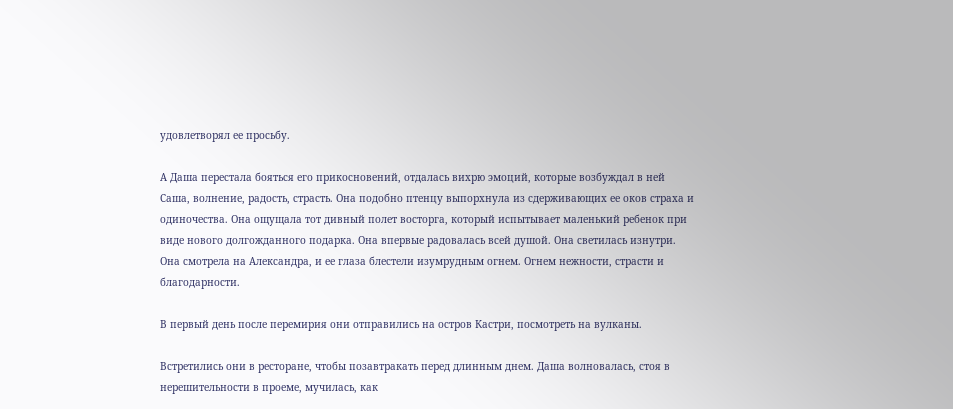удовлетворял ее просьбу.

А Даша перестала бояться его прикосновений, отдалась вихрю эмоций, которые возбуждал в ней Саша, волнение, радость, страсть. Она подобно птенцу выпорхнула из сдерживающих ее оков страха и одиночества. Она ощущала тот дивный полет восторга, который испытывает маленький ребенок при виде нового долгожданного подарка. Она впервые радовалась всей душой. Она светилась изнутри. Она смотрела на Александра, и ее глаза блестели изумрудным огнем. Огнем нежности, страсти и благодарности.

В первый день после перемирия они отправились на остров Кастри, посмотреть на вулканы.

Встретились они в ресторане, чтобы позавтракать перед длинным днем. Даша волновалась, стоя в нерешительности в проеме, мучилась, как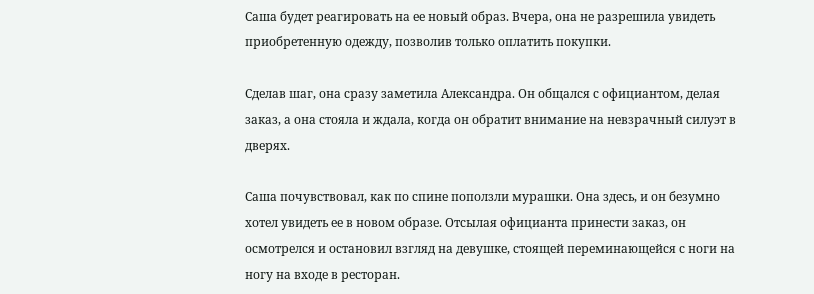Саша будет реагировать на ее новый образ. Вчера, она не разрешила увидеть приобретенную одежду, позволив только оплатить покупки.

Сделав шаг, она сразу заметила Александра. Он общался с официантом, делая заказ, а она стояла и ждала, когда он обратит внимание на невзрачный силуэт в дверях.

Саша почувствовал, как по спине поползли мурашки. Она здесь, и он безумно хотел увидеть ее в новом образе. Отсылая официанта принести заказ, он осмотрелся и остановил взгляд на девушке, стоящей переминающейся с ноги на ногу на входе в ресторан.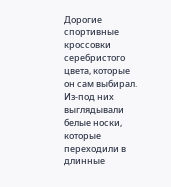Дорогие спортивные кроссовки серебристого цвета, которые он сам выбирал. Из-под них выглядывали белые носки, которые переходили в длинные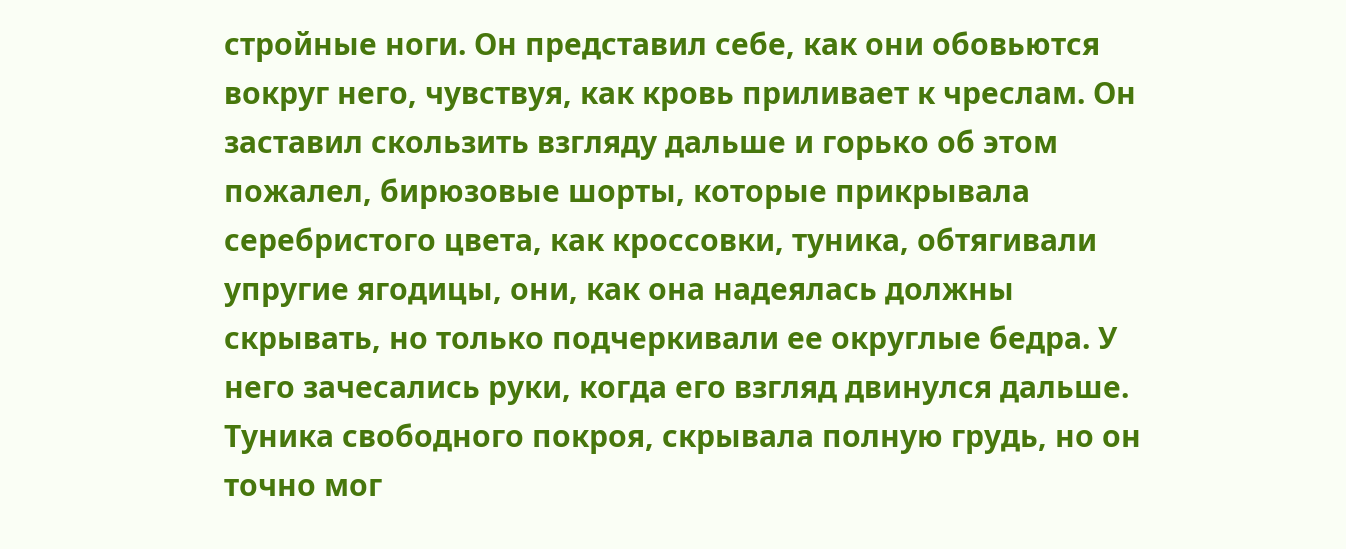стройные ноги. Он представил себе, как они обовьются вокруг него, чувствуя, как кровь приливает к чреслам. Он заставил скользить взгляду дальше и горько об этом пожалел, бирюзовые шорты, которые прикрывала серебристого цвета, как кроссовки, туника, обтягивали упругие ягодицы, они, как она надеялась должны скрывать, но только подчеркивали ее округлые бедра. У него зачесались руки, когда его взгляд двинулся дальше. Туника свободного покроя, скрывала полную грудь, но он точно мог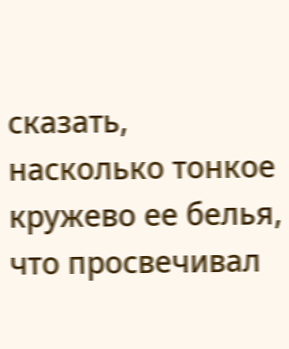сказать, насколько тонкое кружево ее белья, что просвечивал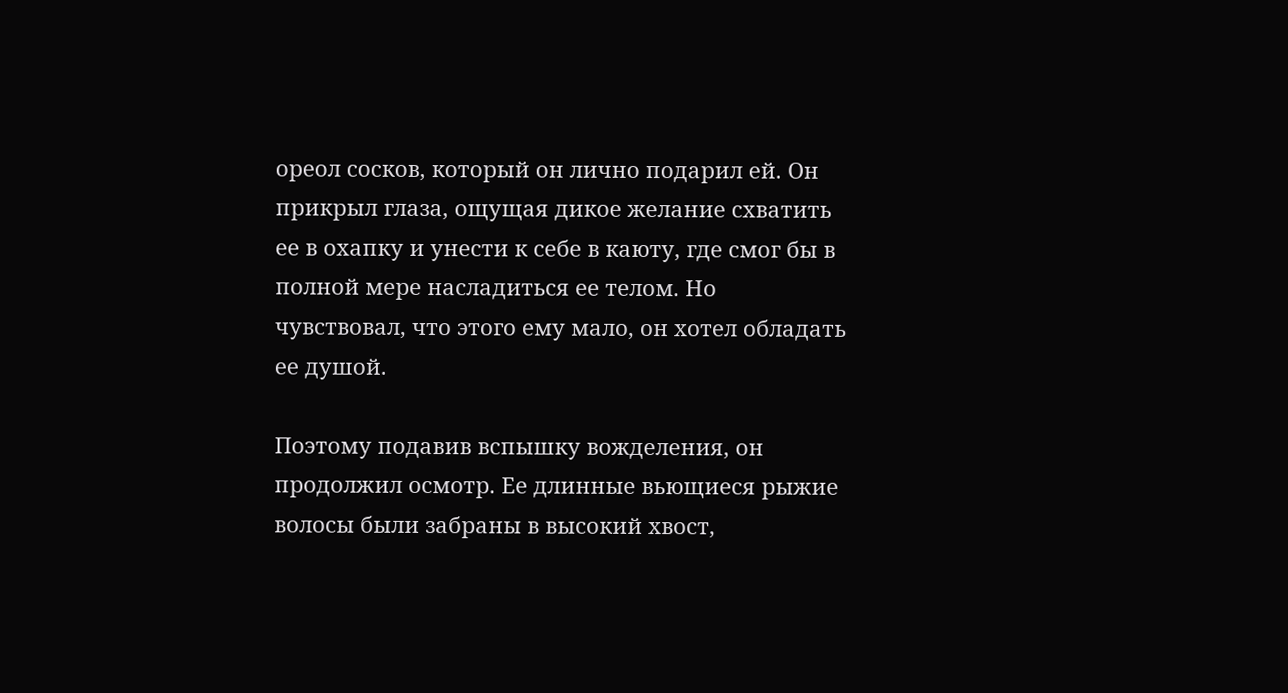ореол сосков, который он лично подарил ей. Он прикрыл глаза, ощущая дикое желание схватить ее в охапку и унести к себе в каюту, где смог бы в полной мере насладиться ее телом. Но чувствовал, что этого ему мало, он хотел обладать ее душой.

Поэтому подавив вспышку вожделения, он продолжил осмотр. Ее длинные вьющиеся рыжие волосы были забраны в высокий хвост,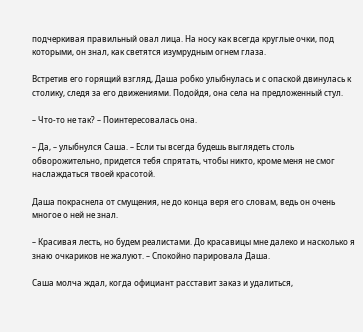подчеркивая правильный овал лица. На носу как всегда круглые очки, под которыми, он знал, как светятся изумрудным огнем глаза.

Встретив его горящий взгляд, Даша робко улыбнулась и с опаской двинулась к столику, следя за его движениями. Подойдя, она села на предложенный стул.

– Что-то не так? – Поинтересовалась она.

– Да, – улыбнулся Саша. – Если ты всегда будешь выглядеть столь обворожительно, придется тебя спрятать, чтобы никто, кроме меня не смог наслаждаться твоей красотой.

Даша покраснела от смущения, не до конца веря его словам, ведь он очень многое о ней не знал.

– Красивая лесть, но будем реалистами. До красавицы мне далеко и насколько я знаю очкариков не жалуют. – Спокойно парировала Даша.

Саша молча ждал, когда официант расставит заказ и удалиться,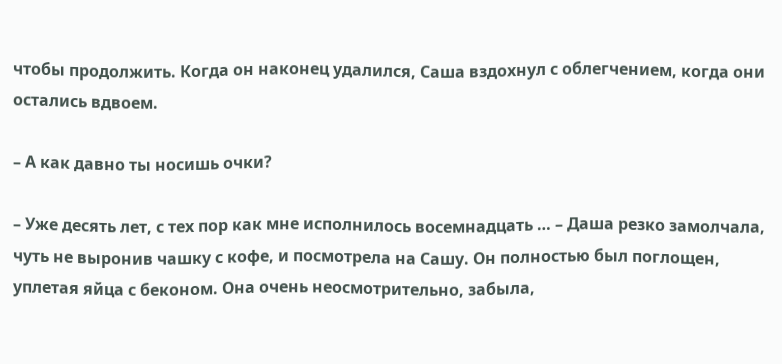чтобы продолжить. Когда он наконец удалился, Саша вздохнул с облегчением, когда они остались вдвоем.

– А как давно ты носишь очки?

– Уже десять лет, с тех пор как мне исполнилось восемнадцать … – Даша резко замолчала, чуть не выронив чашку с кофе, и посмотрела на Сашу. Он полностью был поглощен, уплетая яйца с беконом. Она очень неосмотрительно, забыла,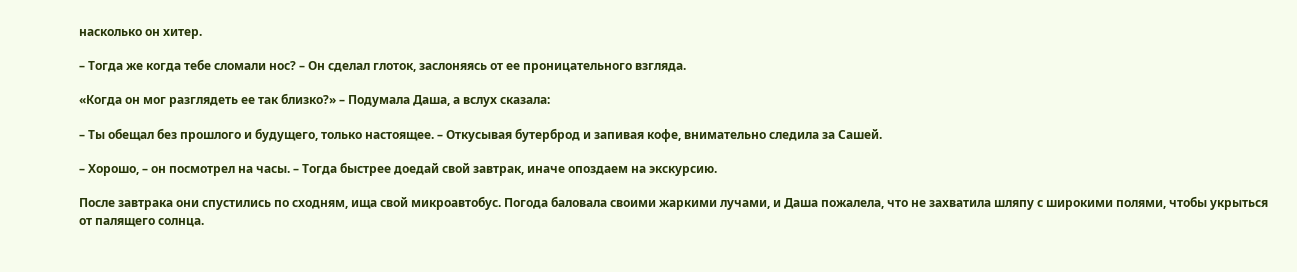насколько он хитер.

– Тогда же когда тебе сломали нос? – Он сделал глоток, заслоняясь от ее проницательного взгляда.

«Когда он мог разглядеть ее так близко?» – Подумала Даша, а вслух сказала:

– Ты обещал без прошлого и будущего, только настоящее. – Откусывая бутерброд и запивая кофе, внимательно следила за Сашей.

– Хорошо, – он посмотрел на часы. – Тогда быстрее доедай свой завтрак, иначе опоздаем на экскурсию.

После завтрака они спустились по сходням, ища свой микроавтобус. Погода баловала своими жаркими лучами, и Даша пожалела, что не захватила шляпу с широкими полями, чтобы укрыться от палящего солнца.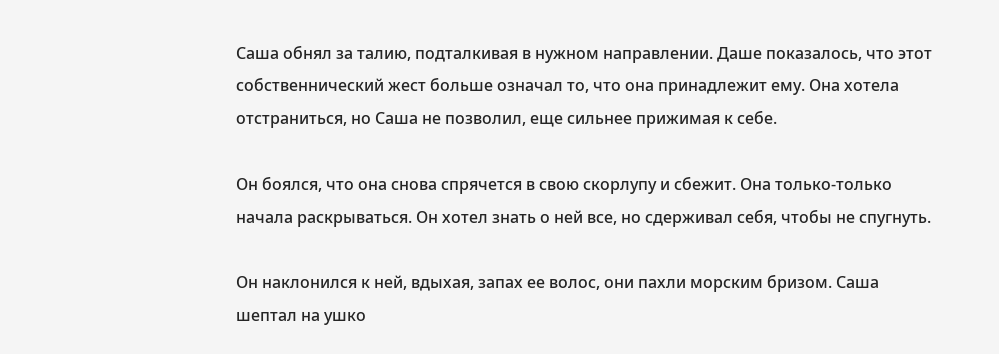Саша обнял за талию, подталкивая в нужном направлении. Даше показалось, что этот собственнический жест больше означал то, что она принадлежит ему. Она хотела отстраниться, но Саша не позволил, еще сильнее прижимая к себе.

Он боялся, что она снова спрячется в свою скорлупу и сбежит. Она только-только начала раскрываться. Он хотел знать о ней все, но сдерживал себя, чтобы не спугнуть.

Он наклонился к ней, вдыхая, запах ее волос, они пахли морским бризом. Саша шептал на ушко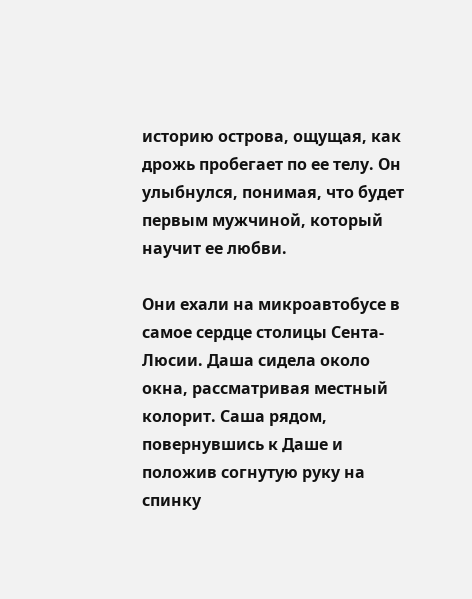историю острова, ощущая, как дрожь пробегает по ее телу. Он улыбнулся, понимая, что будет первым мужчиной, который научит ее любви.

Они ехали на микроавтобусе в самое сердце столицы Сента-Люсии. Даша сидела около окна, рассматривая местный колорит. Саша рядом, повернувшись к Даше и положив согнутую руку на спинку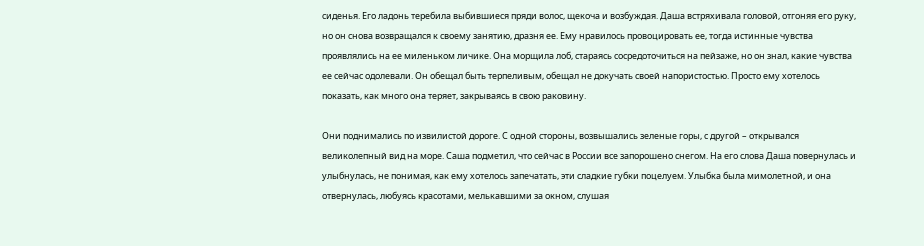сиденья. Его ладонь теребила выбившиеся пряди волос, щекоча и возбуждая. Даша встряхивала головой, отгоняя его руку, но он снова возвращался к своему занятию, дразня ее. Ему нравилось провоцировать ее, тогда истинные чувства проявлялись на ее миленьком личике. Она морщила лоб, стараясь сосредоточиться на пейзаже, но он знал, какие чувства ее сейчас одолевали. Он обещал быть терпеливым, обещал не докучать своей напористостью. Просто ему хотелось показать, как много она теряет, закрываясь в свою раковину.

Они поднимались по извилистой дороге. С одной стороны, возвышались зеленые горы, с другой – открывался великолепный вид на море. Саша подметил, что сейчас в России все запорошено снегом. На его слова Даша повернулась и улыбнулась, не понимая, как ему хотелось запечатать, эти сладкие губки поцелуем. Улыбка была мимолетной, и она отвернулась, любуясь красотами, мелькавшими за окном, слушая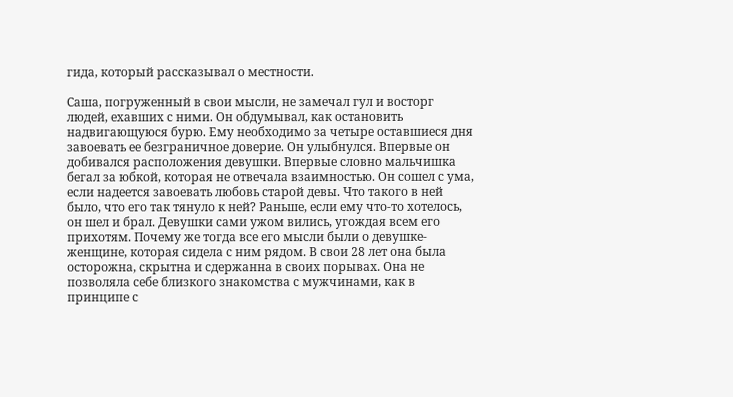гида, который рассказывал о местности.

Саша, погруженный в свои мысли, не замечал гул и восторг людей, ехавших с ними. Он обдумывал, как остановить надвигающуюся бурю. Ему необходимо за четыре оставшиеся дня завоевать ее безграничное доверие. Он улыбнулся. Впервые он добивался расположения девушки. Впервые словно мальчишка бегал за юбкой, которая не отвечала взаимностью. Он сошел с ума, если надеется завоевать любовь старой девы. Что такого в ней было, что его так тянуло к ней? Раньше, если ему что-то хотелось, он шел и брал. Девушки сами ужом вились, угождая всем его прихотям. Почему же тогда все его мысли были о девушке-женщине, которая сидела с ним рядом. В свои 28 лет она была осторожна, скрытна и сдержанна в своих порывах. Она не позволяла себе близкого знакомства с мужчинами, как в принципе с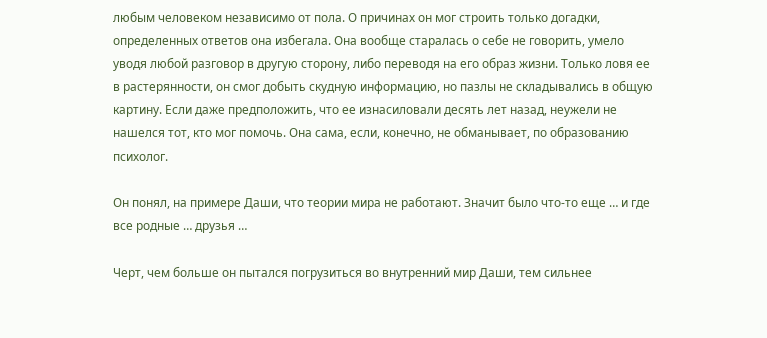любым человеком независимо от пола. О причинах он мог строить только догадки, определенных ответов она избегала. Она вообще старалась о себе не говорить, умело уводя любой разговор в другую сторону, либо переводя на его образ жизни. Только ловя ее в растерянности, он смог добыть скудную информацию, но пазлы не складывались в общую картину. Если даже предположить, что ее изнасиловали десять лет назад, неужели не нашелся тот, кто мог помочь. Она сама, если, конечно, не обманывает, по образованию психолог.

Он понял, на примере Даши, что теории мира не работают. Значит было что-то еще … и где все родные … друзья …

Черт, чем больше он пытался погрузиться во внутренний мир Даши, тем сильнее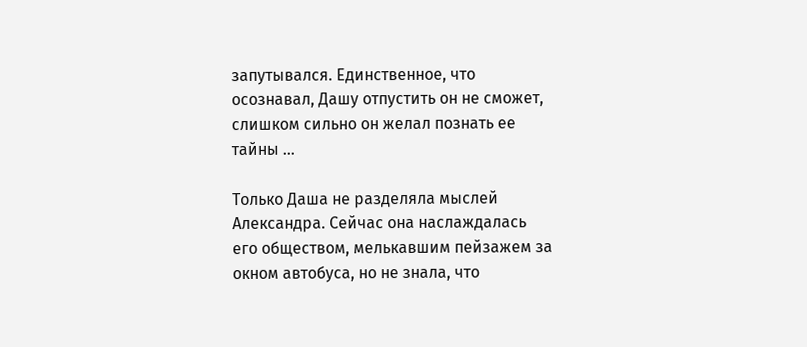запутывался. Единственное, что осознавал, Дашу отпустить он не сможет, слишком сильно он желал познать ее тайны …

Только Даша не разделяла мыслей Александра. Сейчас она наслаждалась его обществом, мелькавшим пейзажем за окном автобуса, но не знала, что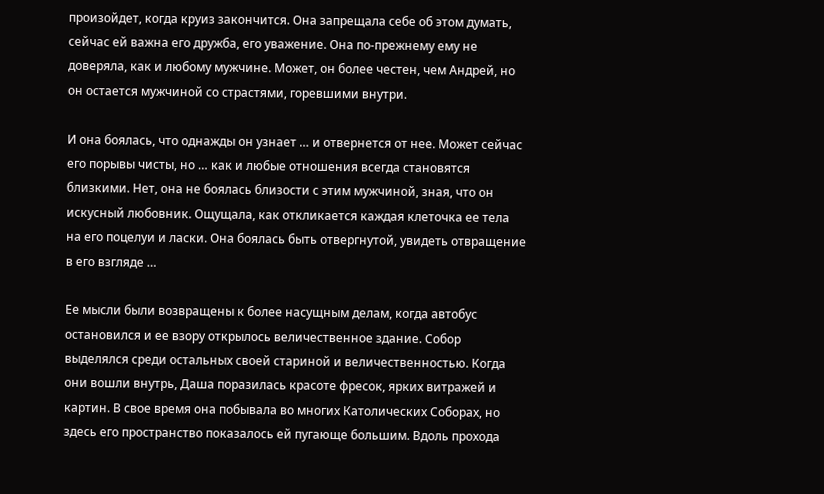произойдет, когда круиз закончится. Она запрещала себе об этом думать, сейчас ей важна его дружба, его уважение. Она по-прежнему ему не доверяла, как и любому мужчине. Может, он более честен, чем Андрей, но он остается мужчиной со страстями, горевшими внутри.

И она боялась, что однажды он узнает … и отвернется от нее. Может сейчас его порывы чисты, но … как и любые отношения всегда становятся близкими. Нет, она не боялась близости с этим мужчиной, зная, что он искусный любовник. Ощущала, как откликается каждая клеточка ее тела на его поцелуи и ласки. Она боялась быть отвергнутой, увидеть отвращение в его взгляде …

Ее мысли были возвращены к более насущным делам, когда автобус остановился и ее взору открылось величественное здание. Собор выделялся среди остальных своей стариной и величественностью. Когда они вошли внутрь, Даша поразилась красоте фресок, ярких витражей и картин. В свое время она побывала во многих Католических Соборах, но здесь его пространство показалось ей пугающе большим. Вдоль прохода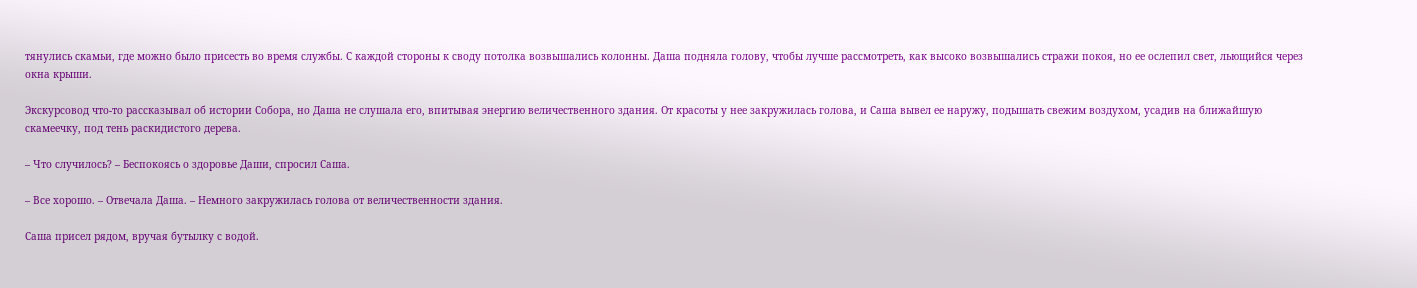тянулись скамьи, где можно было присесть во время службы. С каждой стороны к своду потолка возвышались колонны. Даша подняла голову, чтобы лучше рассмотреть, как высоко возвышались стражи покоя, но ее ослепил свет, льющийся через окна крыши.

Экскурсовод что-то рассказывал об истории Собора, но Даша не слушала его, впитывая энергию величественного здания. От красоты у нее закружилась голова, и Саша вывел ее наружу, подышать свежим воздухом, усадив на ближайшую скамеечку, под тень раскидистого дерева.

– Что случилось? – Беспокоясь о здоровье Даши, спросил Саша.

– Все хорошо. – Отвечала Даша. – Немного закружилась голова от величественности здания.

Саша присел рядом, вручая бутылку с водой.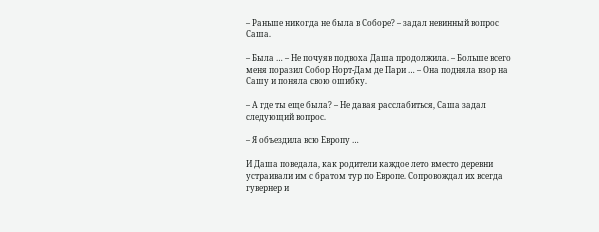– Раньше никогда не была в Соборе? – задал невинный вопрос Саша.

– Была … – Не почуяв подвоха Даша продолжила. – Больше всего меня поразил Собор Норт-Дам де Пари … – Она подняла взор на Сашу и поняла свою ошибку.

– А где ты еще была? – Не давая расслабиться, Саша задал следующий вопрос.

– Я объездила всю Европу …

И Даша поведала, как родители каждое лето вместо деревни устраивали им с братом тур по Европе. Сопровождал их всегда гувернер и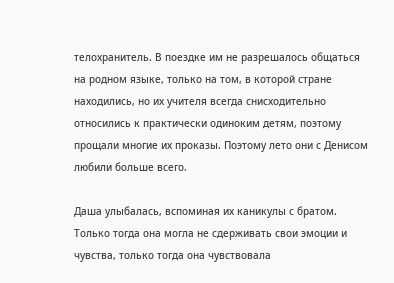телохранитель. В поездке им не разрешалось общаться на родном языке, только на том, в которой стране находились, но их учителя всегда снисходительно относились к практически одиноким детям, поэтому прощали многие их проказы. Поэтому лето они с Денисом любили больше всего.

Даша улыбалась, вспоминая их каникулы с братом. Только тогда она могла не сдерживать свои эмоции и чувства, только тогда она чувствовала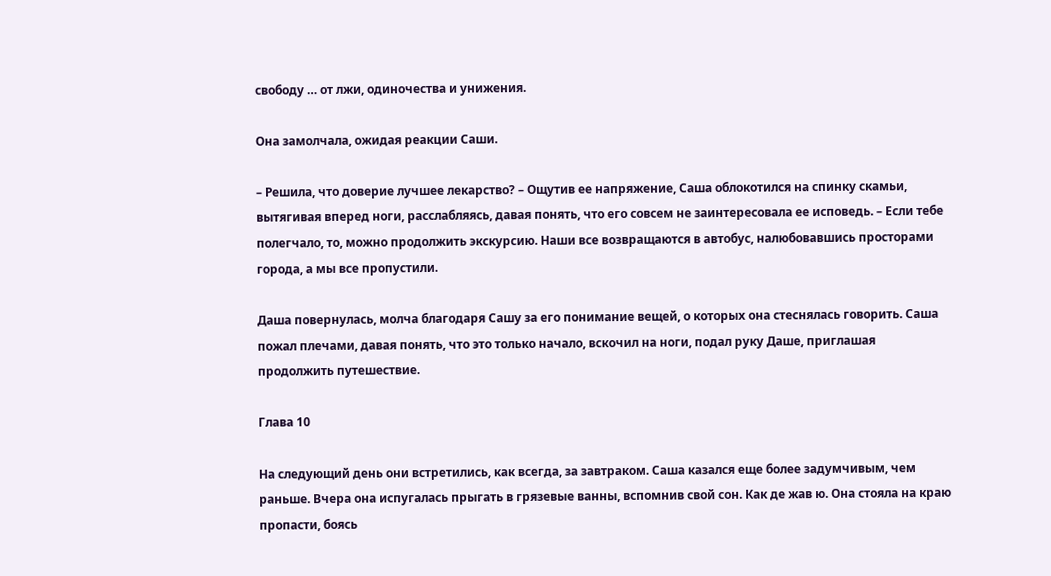свободу … от лжи, одиночества и унижения.

Она замолчала, ожидая реакции Саши.

– Решила, что доверие лучшее лекарство? – Ощутив ее напряжение, Саша облокотился на спинку скамьи, вытягивая вперед ноги, расслабляясь, давая понять, что его совсем не заинтересовала ее исповедь. – Если тебе полегчало, то, можно продолжить экскурсию. Наши все возвращаются в автобус, налюбовавшись просторами города, а мы все пропустили.

Даша повернулась, молча благодаря Сашу за его понимание вещей, о которых она стеснялась говорить. Саша пожал плечами, давая понять, что это только начало, вскочил на ноги, подал руку Даше, приглашая продолжить путешествие.

Глава 10

На следующий день они встретились, как всегда, за завтраком. Саша казался еще более задумчивым, чем раньше. Вчера она испугалась прыгать в грязевые ванны, вспомнив свой сон. Как де жав ю. Она стояла на краю пропасти, боясь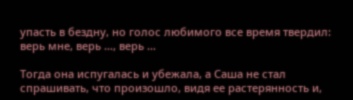упасть в бездну, но голос любимого все время твердил: верь мне, верь …, верь …

Тогда она испугалась и убежала, а Саша не стал спрашивать, что произошло, видя ее растерянность и,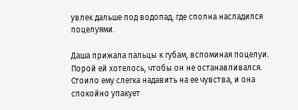увлек дальше под водопад, где сполна насладился поцелуями.

Даша прижала пальцы к губам, вспоминая поцелуи. Порой ей хотелось, чтобы он не останавливался. Стоило ему слегка надавить на ее чувства, и она спокойно упакует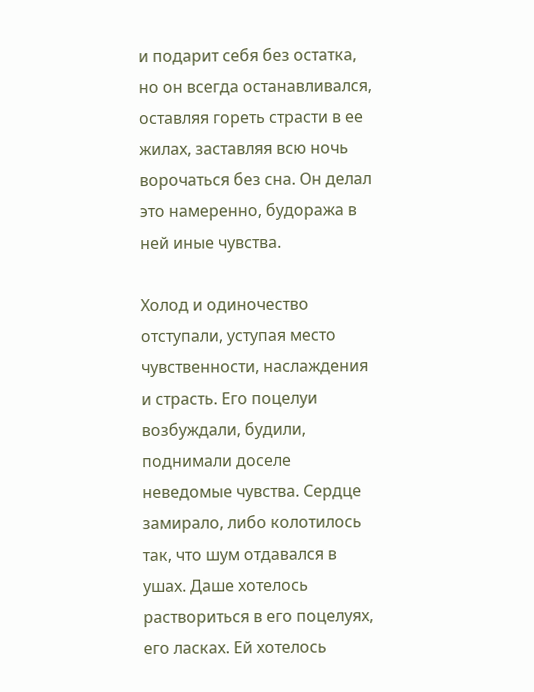и подарит себя без остатка, но он всегда останавливался, оставляя гореть страсти в ее жилах, заставляя всю ночь ворочаться без сна. Он делал это намеренно, будоража в ней иные чувства.

Холод и одиночество отступали, уступая место чувственности, наслаждения и страсть. Его поцелуи возбуждали, будили, поднимали доселе неведомые чувства. Сердце замирало, либо колотилось так, что шум отдавался в ушах. Даше хотелось раствориться в его поцелуях, его ласках. Ей хотелось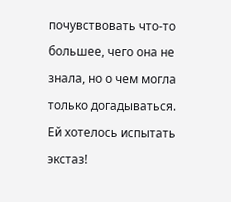почувствовать что-то большее, чего она не знала, но о чем могла только догадываться. Ей хотелось испытать экстаз!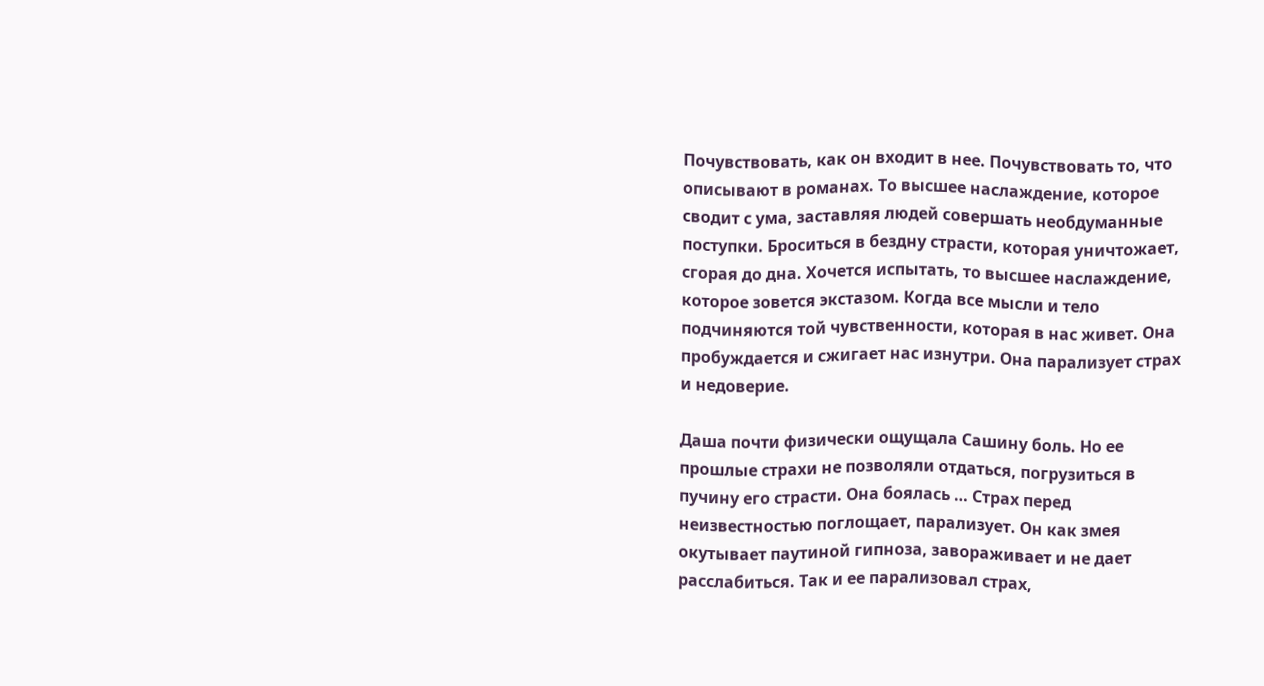Почувствовать, как он входит в нее. Почувствовать то, что описывают в романах. То высшее наслаждение, которое сводит с ума, заставляя людей совершать необдуманные поступки. Броситься в бездну страсти, которая уничтожает, сгорая до дна. Хочется испытать, то высшее наслаждение, которое зовется экстазом. Когда все мысли и тело подчиняются той чувственности, которая в нас живет. Она пробуждается и сжигает нас изнутри. Она парализует страх и недоверие.

Даша почти физически ощущала Сашину боль. Но ее прошлые страхи не позволяли отдаться, погрузиться в пучину его страсти. Она боялась … Страх перед неизвестностью поглощает, парализует. Он как змея окутывает паутиной гипноза, завораживает и не дает расслабиться. Так и ее парализовал страх,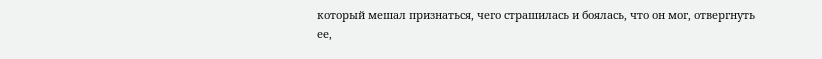который мешал признаться, чего страшилась и боялась, что он мог, отвергнуть ее,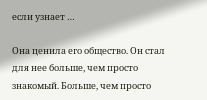если узнает …

Она ценила его общество. Он стал для нее больше, чем просто знакомый. Больше, чем просто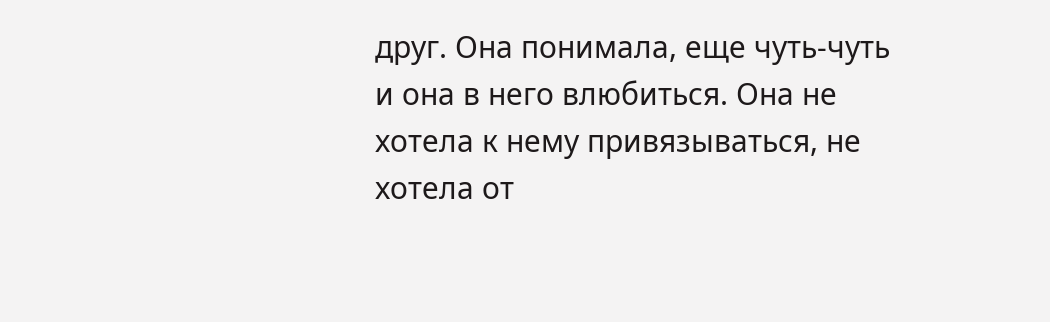друг. Она понимала, еще чуть-чуть и она в него влюбиться. Она не хотела к нему привязываться, не хотела от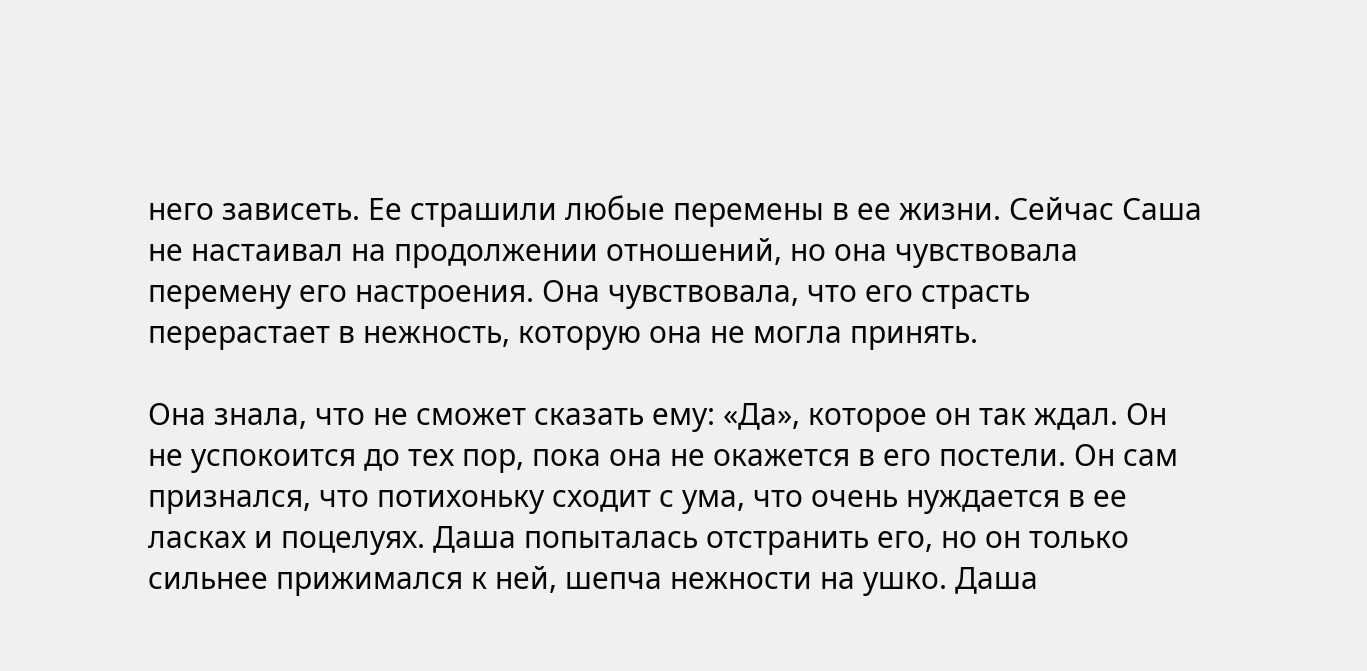него зависеть. Ее страшили любые перемены в ее жизни. Сейчас Саша не настаивал на продолжении отношений, но она чувствовала перемену его настроения. Она чувствовала, что его страсть перерастает в нежность, которую она не могла принять.

Она знала, что не сможет сказать ему: «Да», которое он так ждал. Он не успокоится до тех пор, пока она не окажется в его постели. Он сам признался, что потихоньку сходит с ума, что очень нуждается в ее ласках и поцелуях. Даша попыталась отстранить его, но он только сильнее прижимался к ней, шепча нежности на ушко. Даша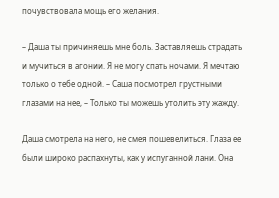почувствовала мощь его желания.

– Даша ты причиняешь мне боль. Заставляешь страдать и мучиться в агонии. Я не могу спать ночами. Я мечтаю только о тебе одной. – Саша посмотрел грустными глазами на нее, – Только ты можешь утолить эту жажду.

Даша смотрела на него, не смея пошевелиться. Глаза ее были широко распахнуты, как у испуганной лани. Она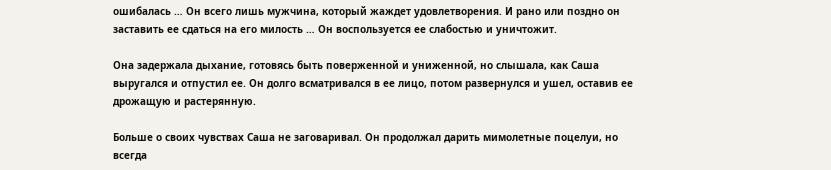ошибалась … Он всего лишь мужчина, который жаждет удовлетворения. И рано или поздно он заставить ее сдаться на его милость … Он воспользуется ее слабостью и уничтожит.

Она задержала дыхание, готовясь быть поверженной и униженной, но слышала, как Саша выругался и отпустил ее. Он долго всматривался в ее лицо, потом развернулся и ушел, оставив ее дрожащую и растерянную.

Больше о своих чувствах Саша не заговаривал. Он продолжал дарить мимолетные поцелуи, но всегда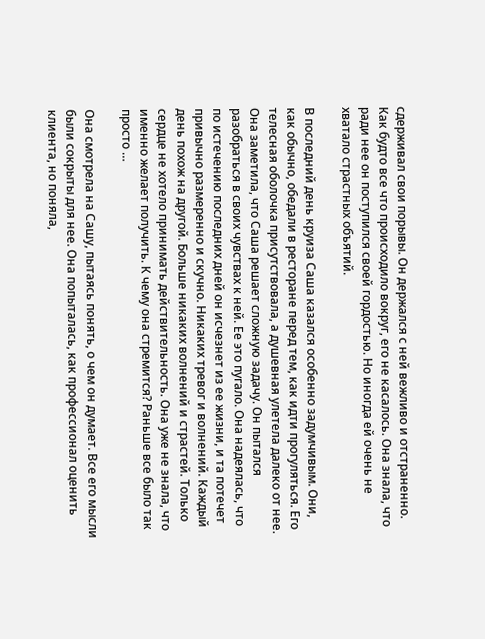сдерживал свои порывы. Он держался с ней вежливо и отстраненно. Как будто все что происходило вокруг, его не касалось. Она знала, что ради нее он поступился своей гордостью. Но иногда ей очень не хватало страстных объятий.

В последний день круиза Саша казался особенно задумчивым. Они, как обычно, обедали в ресторане перед тем, как идти прогуляться. Его телесная оболочка присутствовала, а душевная улетела далеко от нее. Она заметила, что Саша решает сложную задачу. Он пытался разобраться в своих чувствах к ней. Ее это пугало. Она надеялась, что по истечению последних дней он исчезнет из ее жизни, и та потечет привычно размеренно и скучно. Никаких тревог и волнений. Каждый день похож на другой. Больше никаких волнений и страстей. Только сердце не хотело принимать действительность. Она уже не знала, что именно желает получить. К чему она стремится? Раньше все было так просто …

Она смотрела на Сашу, пытаясь понять, о чем он думает. Все его мысли были сокрыты для нее. Она попыталась, как профессионал оценить клиента, но поняла,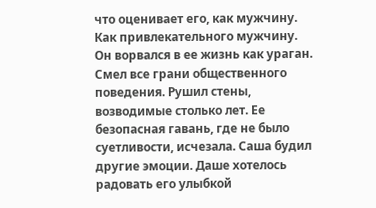что оценивает его, как мужчину. Как привлекательного мужчину. Он ворвался в ее жизнь как ураган. Смел все грани общественного поведения. Рушил стены, возводимые столько лет. Ее безопасная гавань, где не было суетливости, исчезала. Саша будил другие эмоции. Даше хотелось радовать его улыбкой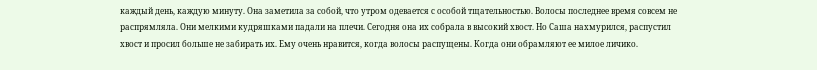каждый день, каждую минуту. Она заметила за собой, что утром одевается с особой тщательностью. Волосы последнее время совсем не распрямляла. Они мелкими кудряшками падали на плечи. Сегодня она их собрала в высокий хвост. Но Саша нахмурился, распустил хвост и просил больше не забирать их. Ему очень нравится, когда волосы распущены. Когда они обрамляют ее милое личико.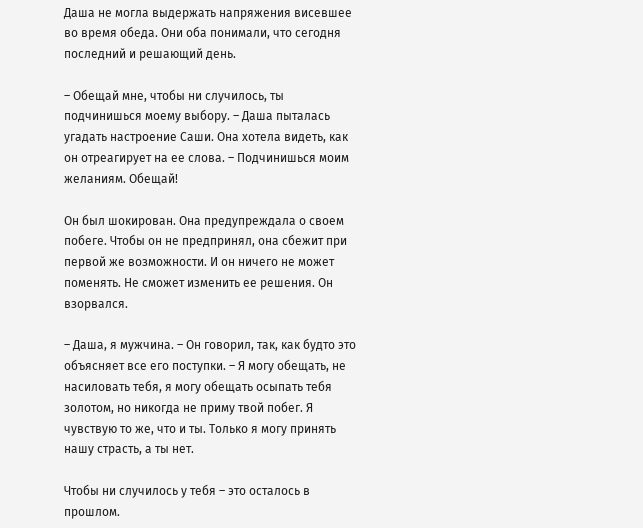Даша не могла выдержать напряжения висевшее во время обеда. Они оба понимали, что сегодня последний и решающий день.

– Обещай мне, чтобы ни случилось, ты подчинишься моему выбору. – Даша пыталась угадать настроение Саши. Она хотела видеть, как он отреагирует на ее слова. – Подчинишься моим желаниям. Обещай!

Он был шокирован. Она предупреждала о своем побеге. Чтобы он не предпринял, она сбежит при первой же возможности. И он ничего не может поменять. Не сможет изменить ее решения. Он взорвался.

– Даша, я мужчина. – Он говорил, так, как будто это объясняет все его поступки. – Я могу обещать, не насиловать тебя, я могу обещать осыпать тебя золотом, но никогда не приму твой побег. Я чувствую то же, что и ты. Только я могу принять нашу страсть, а ты нет.

Чтобы ни случилось у тебя – это осталось в прошлом.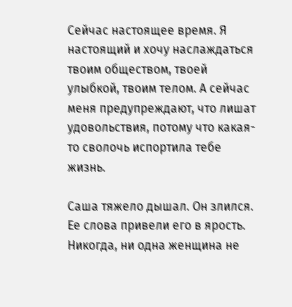Сейчас настоящее время. Я настоящий и хочу наслаждаться твоим обществом, твоей улыбкой, твоим телом. А сейчас меня предупреждают, что лишат удовольствия, потому что какая-то сволочь испортила тебе жизнь.

Саша тяжело дышал. Он злился. Ее слова привели его в ярость. Никогда, ни одна женщина не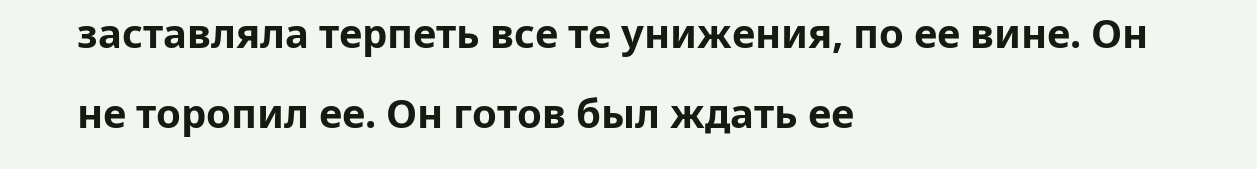заставляла терпеть все те унижения, по ее вине. Он не торопил ее. Он готов был ждать ее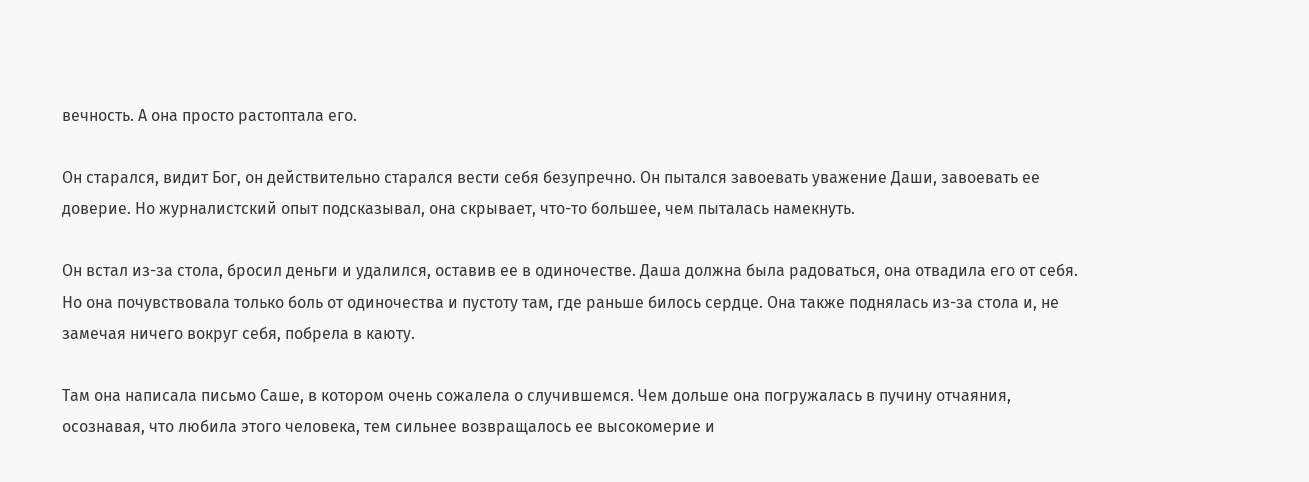вечность. А она просто растоптала его.

Он старался, видит Бог, он действительно старался вести себя безупречно. Он пытался завоевать уважение Даши, завоевать ее доверие. Но журналистский опыт подсказывал, она скрывает, что-то большее, чем пыталась намекнуть.

Он встал из-за стола, бросил деньги и удалился, оставив ее в одиночестве. Даша должна была радоваться, она отвадила его от себя. Но она почувствовала только боль от одиночества и пустоту там, где раньше билось сердце. Она также поднялась из-за стола и, не замечая ничего вокруг себя, побрела в каюту.

Там она написала письмо Саше, в котором очень сожалела о случившемся. Чем дольше она погружалась в пучину отчаяния, осознавая, что любила этого человека, тем сильнее возвращалось ее высокомерие и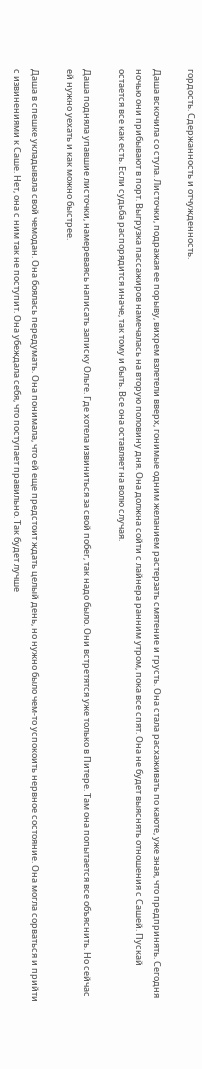гордость. Сдержанность и отчужденность.

Даша вскочила со стула. Листочки, подражая ее порыву, вихрем взлетели вверх, гонимые одним желанием растерзать смятение и грусть. Она стала расхаживать по каюте, уже зная, что предпринять. Сегодня ночью они прибывают в порт. Выгрузка пассажиров намечалась на вторую половину дня. Она должна сойти с лайнера ранним утром, пока все спят. Она не будет выяснять отношения с Сашей. Пускай остается все как есть. Если судьба распорядится иначе, так тому и быть. Все она оставляет на волю случая.

Даша подняла упавшие листочки, намереваясь написать записку Ольге. Где хотела извиниться за свой побег, так надо было. Они встретятся уже только в Питере. Там она попытается все объяснить. Но сейчас ей нужно уехать и как можно быстрее.

Даша в спешке укладывала свой чемодан. Она боялась передумать. Она понимала, что ей еще предстоит ждать целый день, но нужно было чем-то успокоить нервное состояние. Она могла сорваться и прийти с извинениями к Саше. Нет, она с ним так не поступит. Она убеждала себя, что поступает правильно. Так будет лучше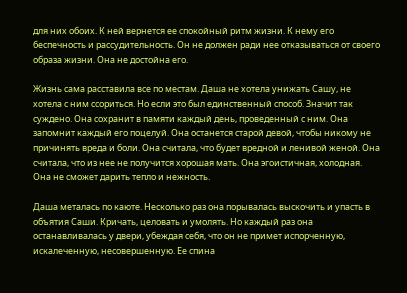для них обоих. К ней вернется ее спокойный ритм жизни. К нему его беспечность и рассудительность. Он не должен ради нее отказываться от своего образа жизни. Она не достойна его.

Жизнь сама расставила все по местам. Даша не хотела унижать Сашу, не хотела с ним ссориться. Но если это был единственный способ. Значит так суждено. Она сохранит в памяти каждый день, проведенный с ним. Она запомнит каждый его поцелуй. Она останется старой девой, чтобы никому не причинять вреда и боли. Она считала, что будет вредной и ленивой женой. Она считала, что из нее не получится хорошая мать. Она эгоистичная, холодная. Она не сможет дарить тепло и нежность.

Даша металась по каюте. Несколько раз она порывалась выскочить и упасть в объятия Саши. Кричать, целовать и умолять. Но каждый раз она останавливалась у двери, убеждая себя, что он не примет испорченную, искалеченную, несовершенную. Ее спина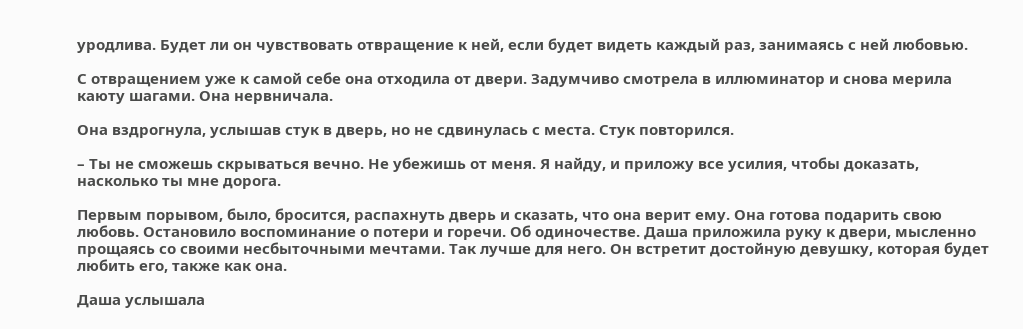уродлива. Будет ли он чувствовать отвращение к ней, если будет видеть каждый раз, занимаясь с ней любовью.

С отвращением уже к самой себе она отходила от двери. Задумчиво смотрела в иллюминатор и снова мерила каюту шагами. Она нервничала.

Она вздрогнула, услышав стук в дверь, но не сдвинулась с места. Стук повторился.

– Ты не сможешь скрываться вечно. Не убежишь от меня. Я найду, и приложу все усилия, чтобы доказать, насколько ты мне дорога.

Первым порывом, было, бросится, распахнуть дверь и сказать, что она верит ему. Она готова подарить свою любовь. Остановило воспоминание о потери и горечи. Об одиночестве. Даша приложила руку к двери, мысленно прощаясь со своими несбыточными мечтами. Так лучше для него. Он встретит достойную девушку, которая будет любить его, также как она.

Даша услышала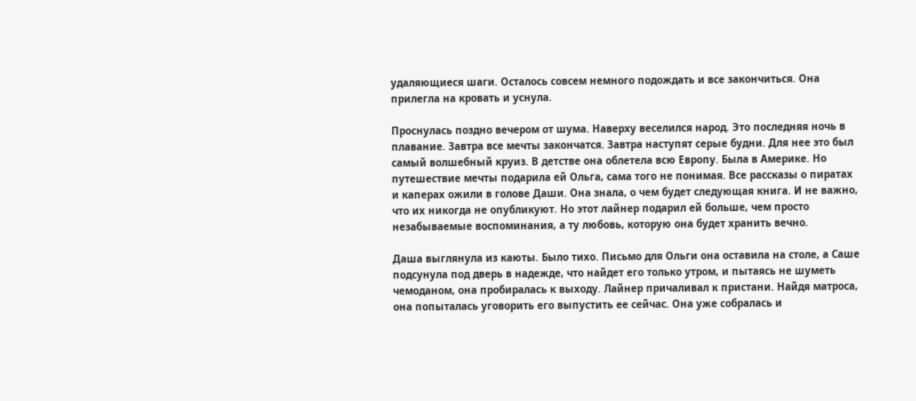удаляющиеся шаги. Осталось совсем немного подождать и все закончиться. Она прилегла на кровать и уснула.

Проснулась поздно вечером от шума. Наверху веселился народ. Это последняя ночь в плавание. Завтра все мечты закончатся. Завтра наступят серые будни. Для нее это был самый волшебный круиз. В детстве она облетела всю Европу. Была в Америке. Но путешествие мечты подарила ей Ольга, сама того не понимая. Все рассказы о пиратах и каперах ожили в голове Даши. Она знала, о чем будет следующая книга. И не важно, что их никогда не опубликуют. Но этот лайнер подарил ей больше, чем просто незабываемые воспоминания, а ту любовь, которую она будет хранить вечно.

Даша выглянула из каюты. Было тихо. Письмо для Ольги она оставила на столе, а Саше подсунула под дверь в надежде, что найдет его только утром, и пытаясь не шуметь чемоданом, она пробиралась к выходу. Лайнер причаливал к пристани. Найдя матроса, она попыталась уговорить его выпустить ее сейчас. Она уже собралась и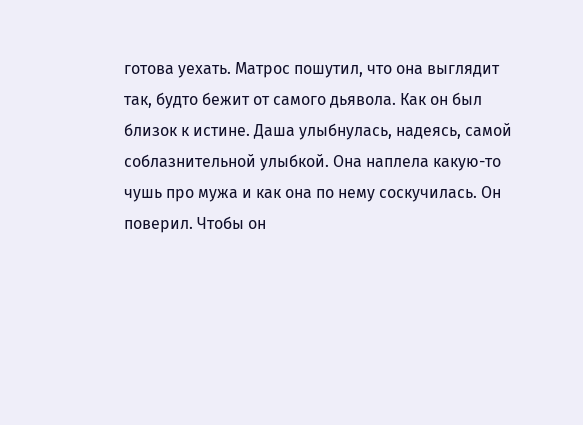готова уехать. Матрос пошутил, что она выглядит так, будто бежит от самого дьявола. Как он был близок к истине. Даша улыбнулась, надеясь, самой соблазнительной улыбкой. Она наплела какую-то чушь про мужа и как она по нему соскучилась. Он поверил. Чтобы он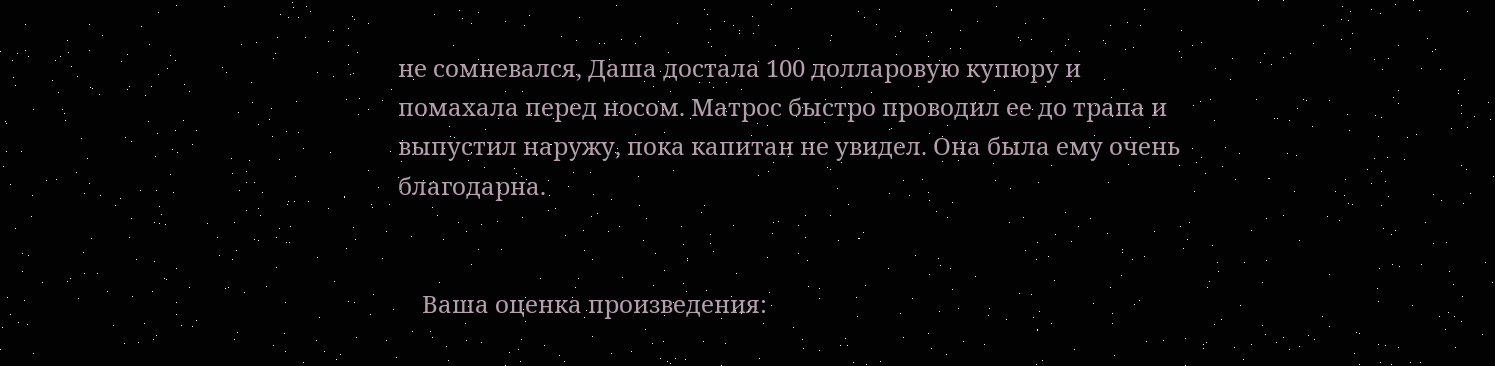не сомневался, Даша достала 100 долларовую купюру и помахала перед носом. Матрос быстро проводил ее до трапа и выпустил наружу, пока капитан не увидел. Она была ему очень благодарна.


    Ваша оценка произведения: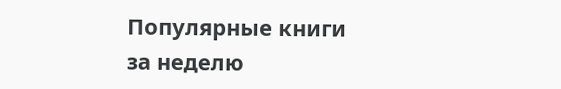Популярные книги за неделю